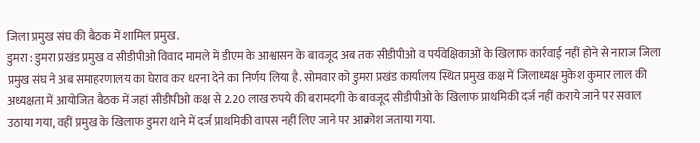जिला प्रमुख संघ की बैठक में शामिल प्रमुख.
डुमरा : डुमरा प्रखंड प्रमुख व सीडीपीओ विवाद मामले में डीएम के आश्वासन के बावजूद अब तक सीडीपीओ व पर्यवेक्षिकाओं के खिलाफ कार्रवाई नहीं होने से नाराज जिला प्रमुख संघ ने अब समाहरणालय का घेराव कर धरना देने का निर्णय लिया है. सोमवार को डुमरा प्रखंड कार्यालय स्थित प्रमुख कक्ष में जिलाध्यक्ष मुकेश कुमार लाल की अध्यक्षता में आयोजित बैठक में जहां सीडीपीओ कक्ष से 2.20 लाख रुपये की बरामदगी के बावजूद सीडीपीओ के खिलाफ प्राथमिकी दर्ज नहीं कराये जाने पर सवाल उठाया गया, वहीं प्रमुख के खिलाफ डुमरा थाने में दर्ज प्राथमिकी वापस नहीं लिए जाने पर आक्रोश जताया गया.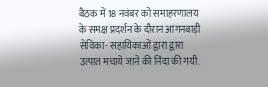बैठक में 18 नवंबर को समाहरणालय के समक्ष प्रदर्शन के दौरान आंगनबाड़ी सेविका- सहायिकाओं द्वारा द्वारा उत्पात मचाये जाने की निंदा की गयी.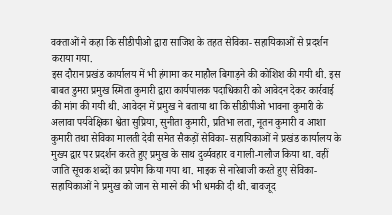वक्ताओं ने कहा कि सीडीपीओ द्वारा साजिश के तहत सेविका- सहायिकाओं से प्रदर्शन कराया गया.
इस दौरान प्रखंड कार्यालय में भी हंगामा कर माहौल बिगाड़ने की कोशिश की गयी थी. इस बाबत डुमरा प्रमुख स्मिता कुमारी द्वारा कार्यपालक पदाधिकारी को आवेदन देकर कार्रवाई की मांग की गयी थी. आवेदन में प्रमुख ने बताया था कि सीडीपीओ भावना कुमारी के अलावा पर्यवेक्षिका श्वेता सुप्रिया, सुनीता कुमारी, प्रतिभा लता, नूतन कुमारी व आशा कुमारी तथा सेविका मालती देवी समेत सैकड़ों सेविका- सहायिकाओं ने प्रखंड कार्यालय के मुख्य द्वार पर प्रदर्शन करते हुए प्रमुख के साथ दुर्व्यवहार व गाली-गलौज किया था. वहीं जाति सूचक शब्दों का प्रयोग किया गया था. माइक से नारेबाजी करते हुए सेविका-सहायिकाओं ने प्रमुख को जान से मारने की भी धमकी दी थी. बावजूद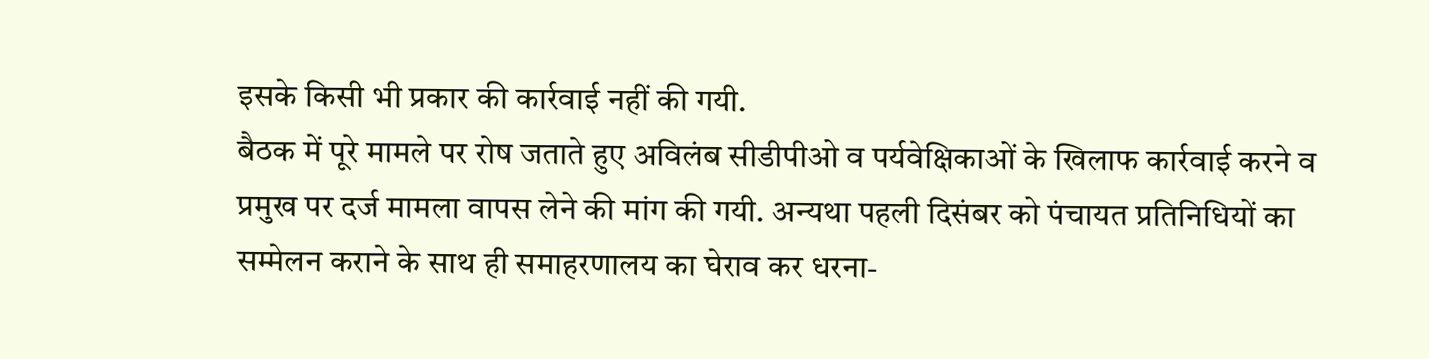इसके किसी भी प्रकार की कार्रवाई नहीं की गयी.
बैठक में पूरे मामले पर रोष जताते हुए अविलंब सीडीपीओ व पर्यवेक्षिकाओं के खिलाफ कार्रवाई करने व प्रमुख पर दर्ज मामला वापस लेने की मांग की गयी. अन्यथा पहली दिसंबर को पंचायत प्रतिनिधियों का सम्मेलन कराने के साथ ही समाहरणालय का घेराव कर धरना-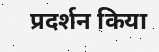प्रदर्शन किया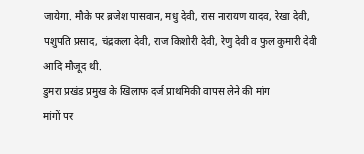जायेगा. मौके पर ब्रजेश पासवान, मधु देवी, रास नारायण यादव, रेखा देवी, पशुपति प्रसाद, चंद्रकला देवी, राज किशोरी देवी, रेणु देवी व फुल कुमारी देवी आदि मौजूद थी.
डुमरा प्रखंड प्रमुख के खिलाफ दर्ज प्राथमिकी वापस लेने की मांग
मांगों पर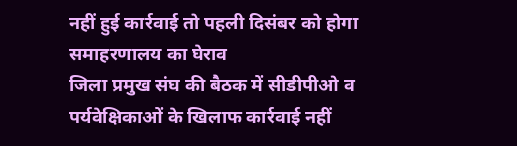नहीं हुई कार्रवाई तो पहली दिसंबर को होगा समाहरणालय का घेराव
जिला प्रमुख संघ की बैठक में सीडीपीओ व पर्यवेक्षिकाओं के खिलाफ कार्रवाई नहीं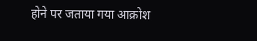होने पर जताया गया आक्रोश